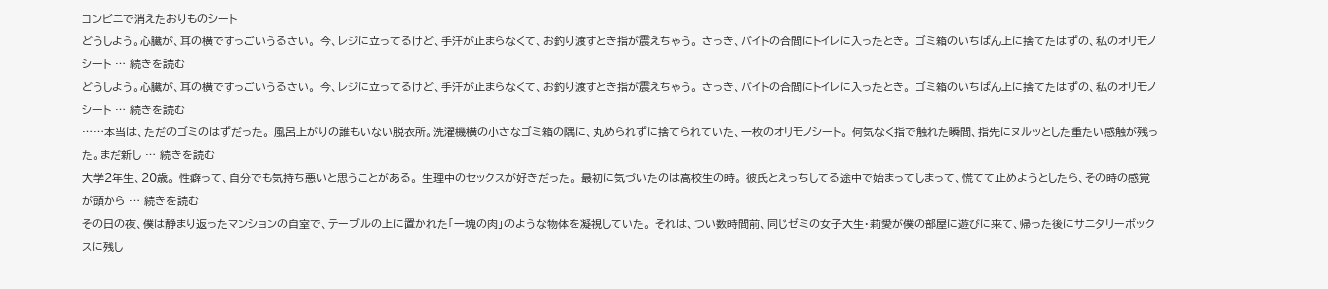コンビニで消えたおりものシート
どうしよう。心臓が、耳の横ですっごいうるさい。 今、レジに立ってるけど、手汗が止まらなくて、お釣り渡すとき指が震えちゃう。 さっき、バイトの合間にトイレに入ったとき。 ゴミ箱のいちばん上に捨てたはずの、私のオリモノシート … 続きを読む
どうしよう。心臓が、耳の横ですっごいうるさい。 今、レジに立ってるけど、手汗が止まらなくて、お釣り渡すとき指が震えちゃう。 さっき、バイトの合間にトイレに入ったとき。 ゴミ箱のいちばん上に捨てたはずの、私のオリモノシート … 続きを読む
……本当は、ただのゴミのはずだった。 風呂上がりの誰もいない脱衣所。洗濯機横の小さなゴミ箱の隅に、丸められずに捨てられていた、一枚のオリモノシート。 何気なく指で触れた瞬間、指先にヌルッとした重たい感触が残った。まだ新し … 続きを読む
大学2年生、20歳。 性癖って、自分でも気持ち悪いと思うことがある。 生理中のセックスが好きだった。 最初に気づいたのは高校生の時。 彼氏とえっちしてる途中で始まってしまって、慌てて止めようとしたら、その時の感覚が頭から … 続きを読む
その日の夜、僕は静まり返ったマンションの自室で、テーブルの上に置かれた「一塊の肉」のような物体を凝視していた。 それは、つい数時間前、同じゼミの女子大生・莉愛が僕の部屋に遊びに来て、帰った後にサニタリーボックスに残し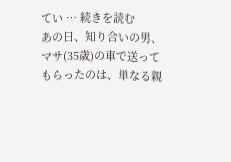てい … 続きを読む
あの日、知り合いの男、マサ(35歳)の車で送ってもらったのは、単なる親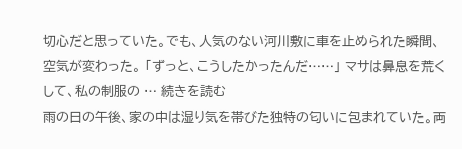切心だと思っていた。でも、人気のない河川敷に車を止められた瞬間、空気が変わった。 「ずっと、こうしたかったんだ……」 マサは鼻息を荒くして、私の制服の … 続きを読む
雨の日の午後、家の中は湿り気を帯びた独特の匂いに包まれていた。両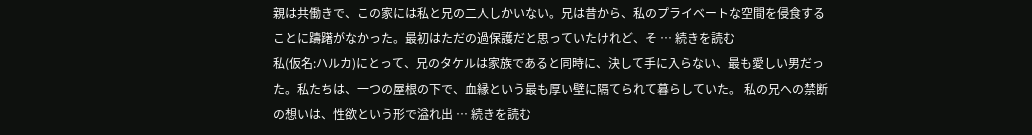親は共働きで、この家には私と兄の二人しかいない。兄は昔から、私のプライベートな空間を侵食することに躊躇がなかった。最初はただの過保護だと思っていたけれど、そ … 続きを読む
私(仮名:ハルカ)にとって、兄のタケルは家族であると同時に、決して手に入らない、最も愛しい男だった。私たちは、一つの屋根の下で、血縁という最も厚い壁に隔てられて暮らしていた。 私の兄への禁断の想いは、性欲という形で溢れ出 … 続きを読む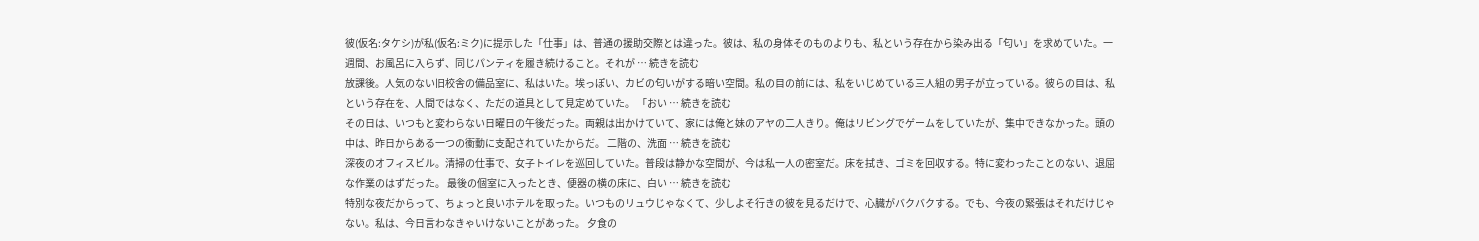彼(仮名:タケシ)が私(仮名:ミク)に提示した「仕事」は、普通の援助交際とは違った。彼は、私の身体そのものよりも、私という存在から染み出る「匂い」を求めていた。一週間、お風呂に入らず、同じパンティを履き続けること。それが … 続きを読む
放課後。人気のない旧校舎の備品室に、私はいた。埃っぽい、カビの匂いがする暗い空間。私の目の前には、私をいじめている三人組の男子が立っている。彼らの目は、私という存在を、人間ではなく、ただの道具として見定めていた。 「おい … 続きを読む
その日は、いつもと変わらない日曜日の午後だった。両親は出かけていて、家には俺と妹のアヤの二人きり。俺はリビングでゲームをしていたが、集中できなかった。頭の中は、昨日からある一つの衝動に支配されていたからだ。 二階の、洗面 … 続きを読む
深夜のオフィスビル。清掃の仕事で、女子トイレを巡回していた。普段は静かな空間が、今は私一人の密室だ。床を拭き、ゴミを回収する。特に変わったことのない、退屈な作業のはずだった。 最後の個室に入ったとき、便器の横の床に、白い … 続きを読む
特別な夜だからって、ちょっと良いホテルを取った。いつものリュウじゃなくて、少しよそ行きの彼を見るだけで、心臓がバクバクする。でも、今夜の緊張はそれだけじゃない。私は、今日言わなきゃいけないことがあった。 夕食の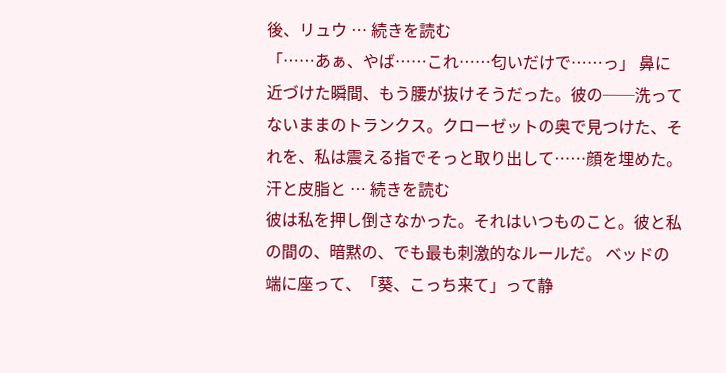後、リュウ … 続きを読む
「……あぁ、やば……これ……匂いだけで……っ」 鼻に近づけた瞬間、もう腰が抜けそうだった。彼の──洗ってないままのトランクス。クローゼットの奥で見つけた、それを、私は震える指でそっと取り出して……顔を埋めた。 汗と皮脂と … 続きを読む
彼は私を押し倒さなかった。それはいつものこと。彼と私の間の、暗黙の、でも最も刺激的なルールだ。 ベッドの端に座って、「葵、こっち来て」って静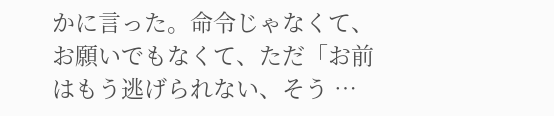かに言った。命令じゃなくて、お願いでもなくて、ただ「お前はもう逃げられない、そう …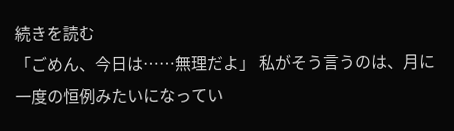続きを読む
「ごめん、今日は……無理だよ」 私がそう言うのは、月に一度の恒例みたいになってい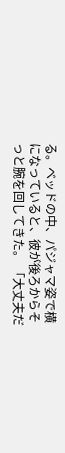る。ベッドの中、パジャマ姿で横になっていると、彼が後ろからそっと腕を回してきた。 「大丈夫だ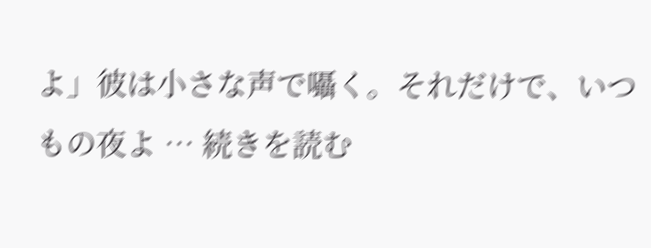よ」彼は小さな声で囁く。それだけで、いつもの夜よ … 続きを読む